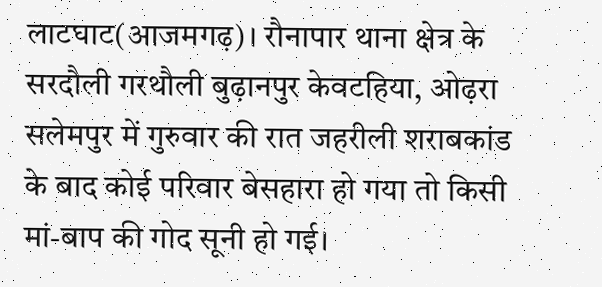लाटघाट(आजमगढ़)। रौनापार थाना क्षेत्र के सरदौली गरथौली बुढ़ानपुर केवटहिया, ओढ़रा सलेमपुर में गुरुवार की रात जहरीली शराबकांड के बाद कोई परिवार बेसहारा हो गया तो किसी मां-बाप की गोद सूनी हो गई।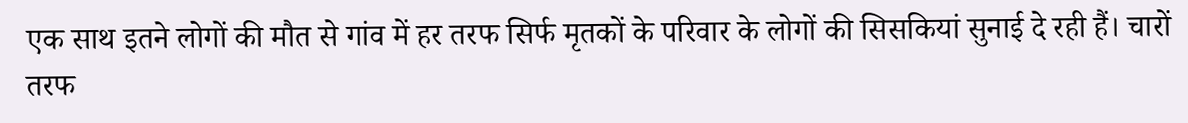एक साथ इतने लोगों की मौत से गांव में हर तरफ सिर्फ मृतकों के परिवार के लोगों की सिसकियां सुनाई दे रही हैं। चारों तरफ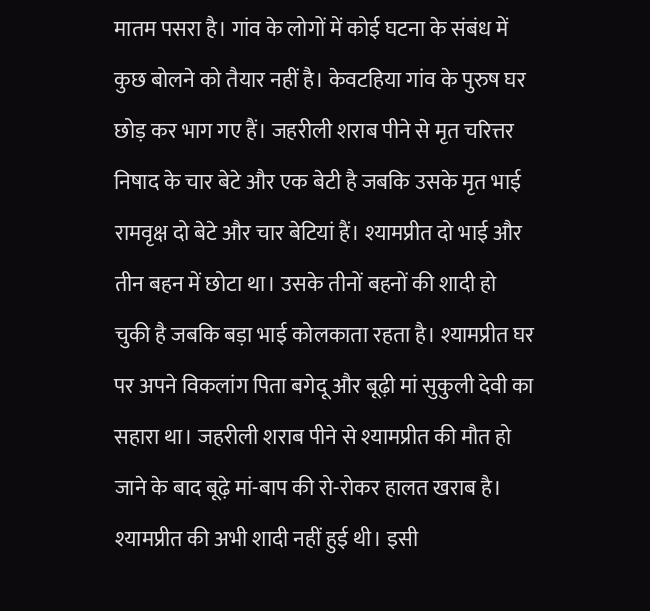मातम पसरा है। गांव के लोगों में कोई घटना के संबंध में कुछ बोलने को तैयार नहीं है। केवटहिया गांव के पुरुष घर छोड़ कर भाग गए हैं। जहरीली शराब पीने से मृत चरित्तर निषाद के चार बेटे और एक बेटी है जबकि उसके मृत भाई रामवृक्ष दो बेटे और चार बेटियां हैं। श्यामप्रीत दो भाई और तीन बहन में छोटा था। उसके तीनों बहनों की शादी हो चुकी है जबकि बड़ा भाई कोलकाता रहता है। श्यामप्रीत घर पर अपने विकलांग पिता बगेदू और बूढ़ी मां सुकुली देवी का सहारा था। जहरीली शराब पीने से श्यामप्रीत की मौत हो जाने के बाद बूढ़े मां-बाप की रो-रोकर हालत खराब है। श्यामप्रीत की अभी शादी नहीं हुई थी। इसी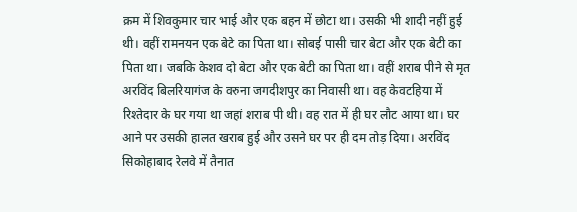क्रम में शिवकुमार चार भाई और एक बहन में छोटा था। उसकी भी शादी नहीं हुई थी। वहीं रामनयन एक बेटे का पिता था। सोबई पासी चार बेटा और एक बेटी का पिता था। जबकि केशव दो बेटा और एक बेटी का पिता था। वहीं शराब पीने से मृत अरविंद बिलरियागंज के वरुना जगदीशपुर का निवासी था। वह केवटहिया में रिश्तेदार के घर गया था जहां शराब पी थी। वह रात में ही घर लौट आया था। घर आने पर उसकी हालत खराब हुई और उसने घर पर ही दम तोड़ दिया। अरविंद सिकोहाबाद रेलवे में तैनात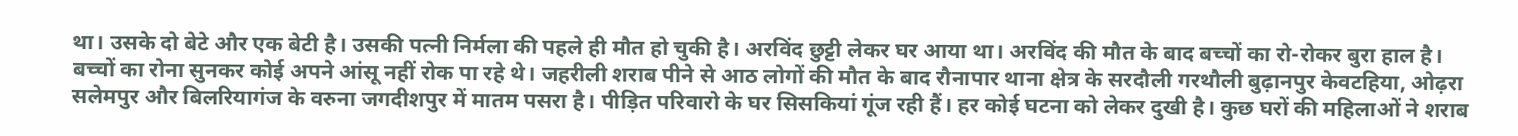था। उसके दो बेटे और एक बेटी है। उसकी पत्नी निर्मला की पहले ही मौत हो चुकी है। अरविंद छुट्टी लेकर घर आया था। अरविंद की मौत के बाद बच्चों का रो-रोकर बुरा हाल है। बच्चों का रोना सुनकर कोई अपने आंसू नहीं रोक पा रहे थे। जहरीली शराब पीने से आठ लोगों की मौत के बाद रौनापार थाना क्षेत्र के सरदौली गरथौली बुढ़ानपुर केवटहिया, ओढ़रा सलेमपुर और बिलरियागंज के वरुना जगदीशपुर में मातम पसरा है। पीड़ित परिवारो के घर सिसकियां गूंज रही हैं। हर कोई घटना को लेकर दुखी है। कुछ घरों की महिलाओं ने शराब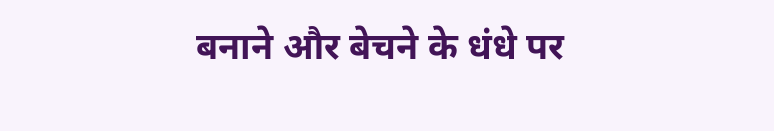बनाने और बेचने के धंधे पर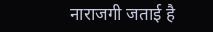नाराजगी जताई है